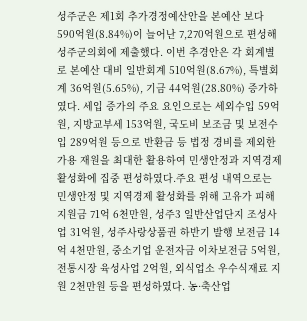성주군은 제1회 추가경정예산안을 본예산 보다 590억원(8.84%)이 늘어난 7,270억원으로 편성해 성주군의회에 제출했다. 이번 추경안은 각 회계별로 본예산 대비 일반회계 510억원(8.67%), 특별회계 36억원(5.65%), 기금 44억원(28.80%) 증가하였다. 세입 증가의 주요 요인으로는 세외수입 59억원, 지방교부세 153억원, 국도비 보조금 및 보전수입 289억원 등으로 반환금 등 법정 경비를 제외한 가용 재원을 최대한 활용하여 민생안정과 지역경제 활성화에 집중 편성하였다.주요 편성 내역으로는 민생안정 및 지역경제 활성화를 위해 고유가 피해지원금 71억 6천만원, 성주3 일반산업단지 조성사업 31억원, 성주사랑상품권 하반기 발행 보전금 14억 4천만원, 중소기업 운전자금 이차보전금 5억원, 전통시장 육성사업 2억원, 외식업소 우수식재료 지원 2천만원 등을 편성하였다. 농·축산업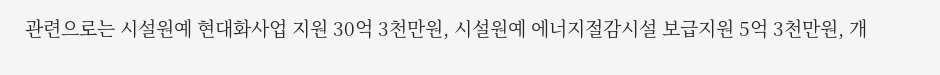관련으로는 시설원예 현대화사업 지원 30억 3천만원, 시설원예 에너지절감시설 보급지원 5억 3천만원, 개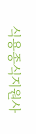식용종식지원사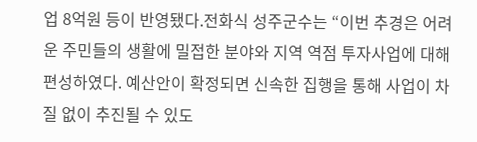업 8억원 등이 반영됐다.전화식 성주군수는 “이번 추경은 어려운 주민들의 생활에 밀접한 분야와 지역 역점 투자사업에 대해 편성하였다. 예산안이 확정되면 신속한 집행을 통해 사업이 차질 없이 추진될 수 있도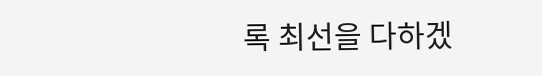록 최선을 다하겠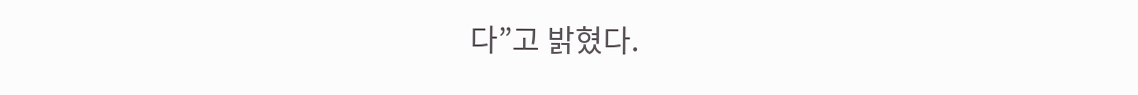다”고 밝혔다.